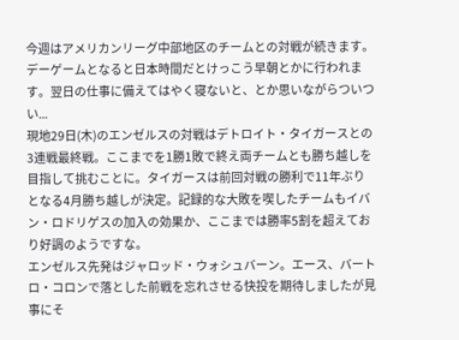今週はアメリカンリーグ中部地区のチームとの対戦が続きます。デーゲームとなると日本時間だとけっこう早朝とかに行われます。翌日の仕事に備えてはやく寝ないと、とか思いながらついつい...
現地29日(木)のエンゼルスの対戦はデトロイト・タイガースとの3連戦最終戦。ここまでを1勝1敗で終え両チームとも勝ち越しを目指して挑むことに。タイガースは前回対戦の勝利で11年ぶりとなる4月勝ち越しが決定。記録的な大敗を喫したチームもイバン・ロドリゲスの加入の効果か、ここまでは勝率5割を超えており好調のようですな。
エンゼルス先発はジャロッド・ウォシュバーン。エース、バートロ・コロンで落とした前戦を忘れさせる快投を期待しましたが見事にそ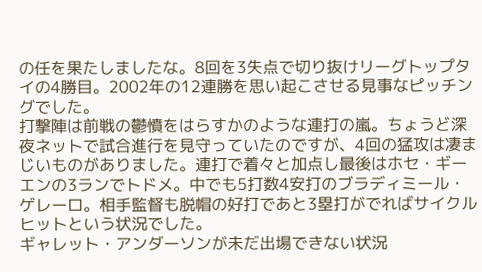の任を果たしましたな。8回を3失点で切り抜けリーグトップタイの4勝目。2002年の12連勝を思い起こさせる見事なピッチングでした。
打撃陣は前戦の鬱憤をはらすかのような連打の嵐。ちょうど深夜ネットで試合進行を見守っていたのですが、4回の猛攻は凄まじいものがありました。連打で着々と加点し最後はホセ・ギーエンの3ランでトドメ。中でも5打数4安打のブラディミール・ゲレーロ。相手監督も脱帽の好打であと3塁打がでればサイクルヒットという状況でした。
ギャレット・アンダーソンが未だ出場できない状況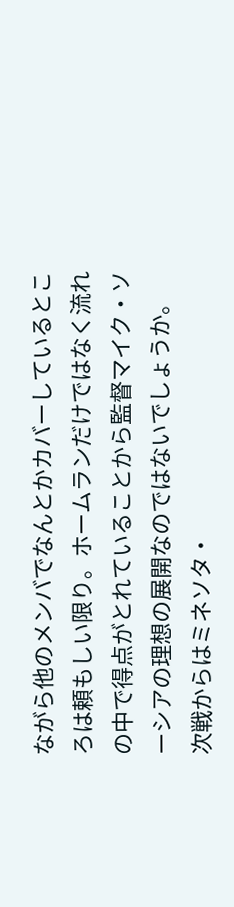ながら他のメンバでなんとかカバーしているところは頼もしい限り。ホームランだけではなく流れの中で得点がとれていることから監督マイク・ソーシアの理想の展開なのではないでしょうか。
次戦からはミネソタ・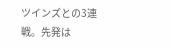ツインズとの3連戦。先発は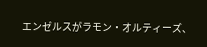エンゼルスがラモン・オルティーズ、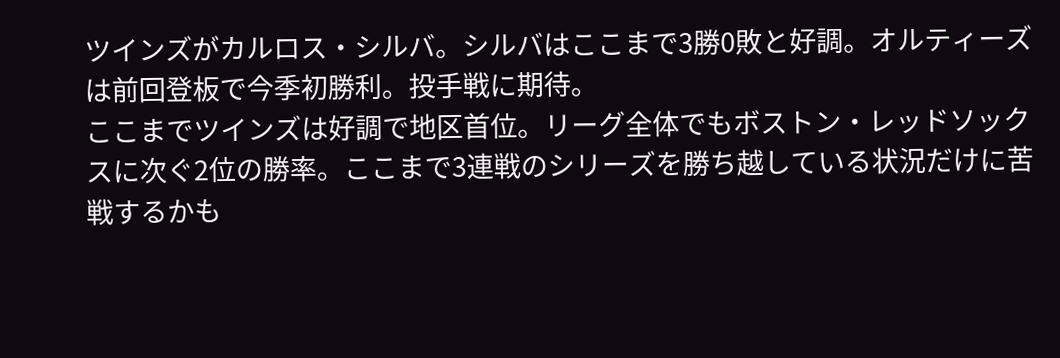ツインズがカルロス・シルバ。シルバはここまで3勝0敗と好調。オルティーズは前回登板で今季初勝利。投手戦に期待。
ここまでツインズは好調で地区首位。リーグ全体でもボストン・レッドソックスに次ぐ2位の勝率。ここまで3連戦のシリーズを勝ち越している状況だけに苦戦するかも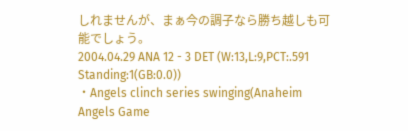しれませんが、まぁ今の調子なら勝ち越しも可能でしょう。
2004.04.29 ANA 12 - 3 DET (W:13,L:9,PCT:.591 Standing:1(GB:0.0))
・Angels clinch series swinging(Anaheim Angels Game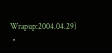Wrapup:2004.04.29)
・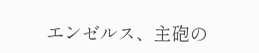エンゼルス、主砲の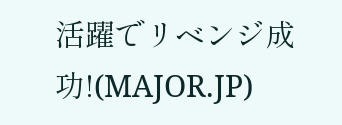活躍でリベンジ成功!(MAJOR.JP)